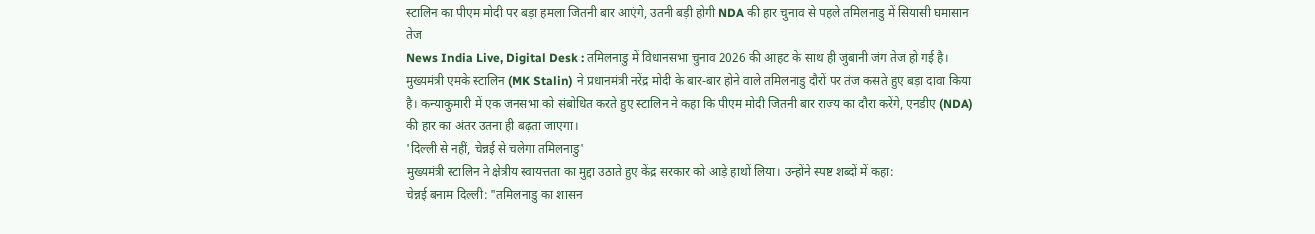स्टालिन का पीएम मोदी पर बड़ा हमला जितनी बार आएंगे, उतनी बड़ी होगी NDA की हार चुनाव से पहले तमिलनाडु में सियासी घमासान तेज
News India Live, Digital Desk : तमिलनाडु में विधानसभा चुनाव 2026 की आहट के साथ ही जुबानी जंग तेज हो गई है। मुख्यमंत्री एमके स्टालिन (MK Stalin) ने प्रधानमंत्री नरेंद्र मोदी के बार-बार होने वाले तमिलनाडु दौरों पर तंज कसते हुए बड़ा दावा किया है। कन्याकुमारी में एक जनसभा को संबोधित करते हुए स्टालिन ने कहा कि पीएम मोदी जितनी बार राज्य का दौरा करेंगे, एनडीए (NDA) की हार का अंतर उतना ही बढ़ता जाएगा।
'दिल्ली से नहीं, चेन्नई से चलेगा तमिलनाडु'
मुख्यमंत्री स्टालिन ने क्षेत्रीय स्वायत्तता का मुद्दा उठाते हुए केंद्र सरकार को आड़े हाथों लिया। उन्होंने स्पष्ट शब्दों में कहा:
चेन्नई बनाम दिल्ली: "तमिलनाडु का शासन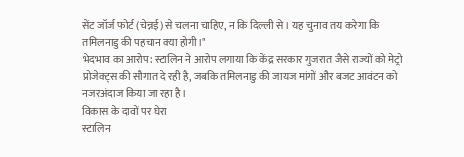सेंट जॉर्ज फोर्ट (चेन्नई) से चलना चाहिए, न कि दिल्ली से। यह चुनाव तय करेगा कि तमिलनाडु की पहचान क्या होगी।"
भेदभाव का आरोप: स्टालिन ने आरोप लगाया कि केंद्र सरकार गुजरात जैसे राज्यों को मेट्रो प्रोजेक्ट्स की सौगात दे रही है, जबकि तमिलनाडु की जायज मांगों और बजट आवंटन को नजरअंदाज किया जा रहा है।
विकास के दावों पर घेरा
स्टालिन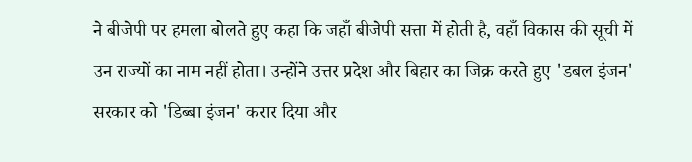ने बीजेपी पर हमला बोलते हुए कहा कि जहाँ बीजेपी सत्ता में होती है, वहाँ विकास की सूची में उन राज्यों का नाम नहीं होता। उन्होंने उत्तर प्रदेश और बिहार का जिक्र करते हुए 'डबल इंजन' सरकार को 'डिब्बा इंजन' करार दिया और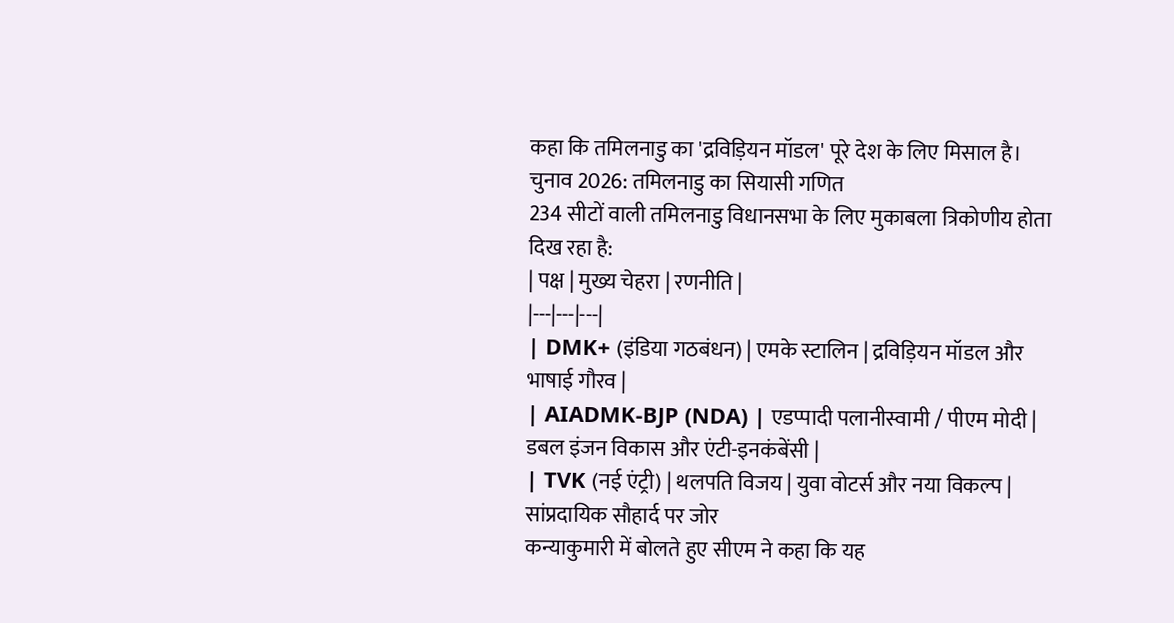कहा कि तमिलनाडु का 'द्रविड़ियन मॉडल' पूरे देश के लिए मिसाल है।
चुनाव 2026: तमिलनाडु का सियासी गणित
234 सीटों वाली तमिलनाडु विधानसभा के लिए मुकाबला त्रिकोणीय होता दिख रहा है:
| पक्ष | मुख्य चेहरा | रणनीति |
|---|---|---|
| DMK+ (इंडिया गठबंधन) | एमके स्टालिन | द्रविड़ियन मॉडल और भाषाई गौरव |
| AIADMK-BJP (NDA) | एडप्पादी पलानीस्वामी / पीएम मोदी | डबल इंजन विकास और एंटी-इनकंबेंसी |
| TVK (नई एंट्री) | थलपति विजय | युवा वोटर्स और नया विकल्प |
सांप्रदायिक सौहार्द पर जोर
कन्याकुमारी में बोलते हुए सीएम ने कहा कि यह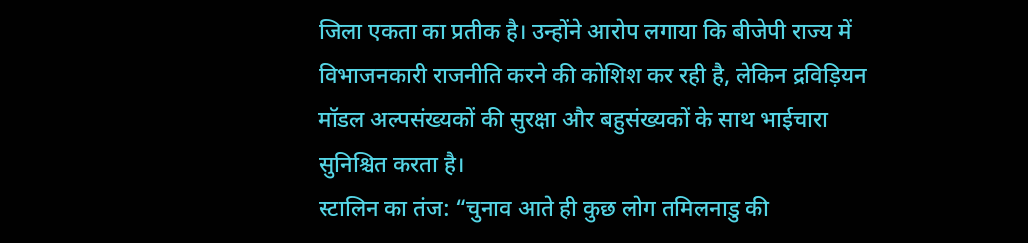जिला एकता का प्रतीक है। उन्होंने आरोप लगाया कि बीजेपी राज्य में विभाजनकारी राजनीति करने की कोशिश कर रही है, लेकिन द्रविड़ियन मॉडल अल्पसंख्यकों की सुरक्षा और बहुसंख्यकों के साथ भाईचारा सुनिश्चित करता है।
स्टालिन का तंज: “चुनाव आते ही कुछ लोग तमिलनाडु की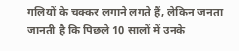गलियों के चक्कर लगाने लगते हैं, लेकिन जनता जानती है कि पिछले 10 सालों में उनके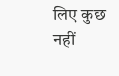लिए कुछ नहीं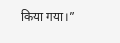किया गया।”